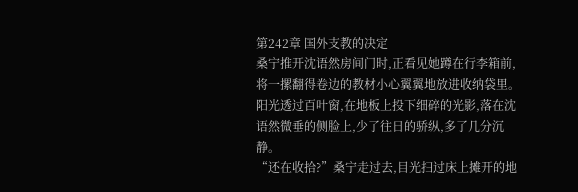第242章 国外支教的决定
桑宁推开沈语然房间门时,正看见她蹲在行李箱前,将一摞翻得卷边的教材小心翼翼地放进收纳袋里。阳光透过百叶窗,在地板上投下细碎的光影,落在沈语然微垂的侧脸上,少了往日的骄纵,多了几分沉静。
“还在收拾?”桑宁走过去,目光扫过床上摊开的地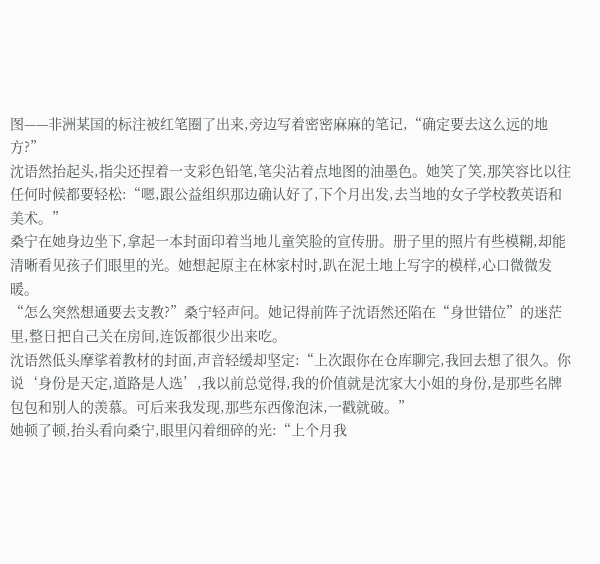图——非洲某国的标注被红笔圈了出来,旁边写着密密麻麻的笔记,“确定要去这么远的地方?”
沈语然抬起头,指尖还捏着一支彩色铅笔,笔尖沾着点地图的油墨色。她笑了笑,那笑容比以往任何时候都要轻松:“嗯,跟公益组织那边确认好了,下个月出发,去当地的女子学校教英语和美术。”
桑宁在她身边坐下,拿起一本封面印着当地儿童笑脸的宣传册。册子里的照片有些模糊,却能清晰看见孩子们眼里的光。她想起原主在林家村时,趴在泥土地上写字的模样,心口微微发暖。
“怎么突然想通要去支教?”桑宁轻声问。她记得前阵子沈语然还陷在“身世错位”的迷茫里,整日把自己关在房间,连饭都很少出来吃。
沈语然低头摩挲着教材的封面,声音轻缓却坚定:“上次跟你在仓库聊完,我回去想了很久。你说‘身份是天定,道路是人选’,我以前总觉得,我的价值就是沈家大小姐的身份,是那些名牌包包和别人的羡慕。可后来我发现,那些东西像泡沫,一戳就破。”
她顿了顿,抬头看向桑宁,眼里闪着细碎的光:“上个月我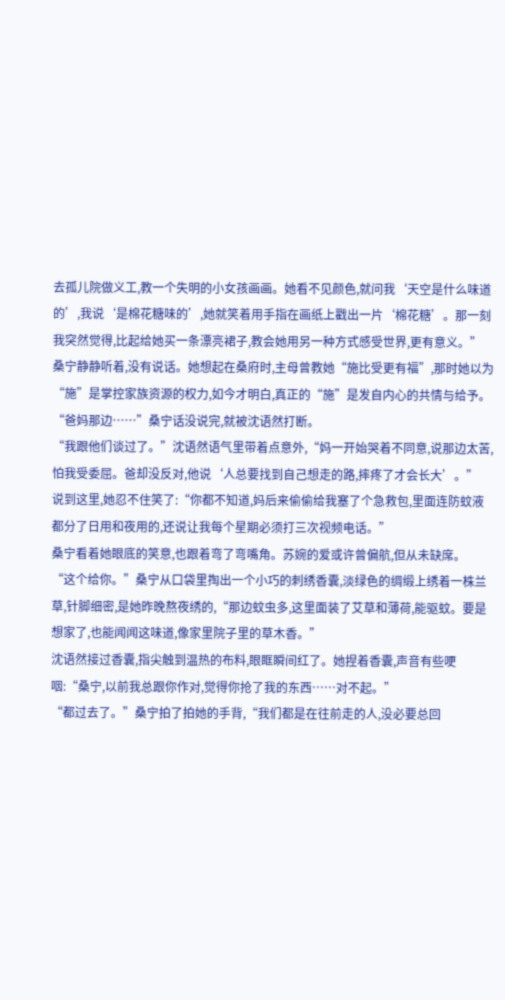去孤儿院做义工,教一个失明的小女孩画画。她看不见颜色,就问我‘天空是什么味道的’,我说‘是棉花糖味的’,她就笑着用手指在画纸上戳出一片‘棉花糖’。那一刻我突然觉得,比起给她买一条漂亮裙子,教会她用另一种方式感受世界,更有意义。”
桑宁静静听着,没有说话。她想起在桑府时,主母曾教她“施比受更有福”,那时她以为“施”是掌控家族资源的权力,如今才明白,真正的“施”是发自内心的共情与给予。
“爸妈那边……”桑宁话没说完,就被沈语然打断。
“我跟他们谈过了。”沈语然语气里带着点意外,“妈一开始哭着不同意,说那边太苦,怕我受委屈。爸却没反对,他说‘人总要找到自己想走的路,摔疼了才会长大’。”
说到这里,她忍不住笑了:“你都不知道,妈后来偷偷给我塞了个急救包,里面连防蚊液都分了日用和夜用的,还说让我每个星期必须打三次视频电话。”
桑宁看着她眼底的笑意,也跟着弯了弯嘴角。苏婉的爱或许曾偏航,但从未缺席。
“这个给你。”桑宁从口袋里掏出一个小巧的刺绣香囊,淡绿色的绸缎上绣着一株兰草,针脚细密,是她昨晚熬夜绣的,“那边蚊虫多,这里面装了艾草和薄荷,能驱蚊。要是想家了,也能闻闻这味道,像家里院子里的草木香。”
沈语然接过香囊,指尖触到温热的布料,眼眶瞬间红了。她捏着香囊,声音有些哽咽:“桑宁,以前我总跟你作对,觉得你抢了我的东西……对不起。”
“都过去了。”桑宁拍了拍她的手背,“我们都是在往前走的人,没必要总回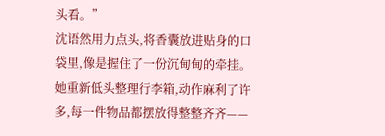头看。”
沈语然用力点头,将香囊放进贴身的口袋里,像是握住了一份沉甸甸的牵挂。她重新低头整理行李箱,动作麻利了许多,每一件物品都摆放得整整齐齐——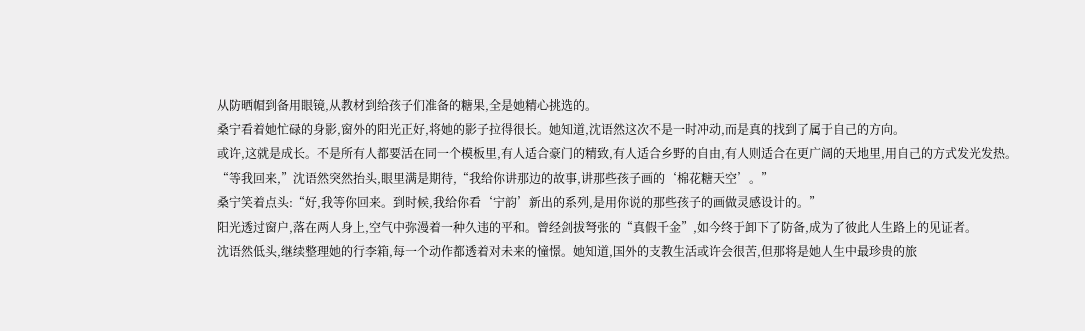从防晒帽到备用眼镜,从教材到给孩子们准备的糖果,全是她精心挑选的。
桑宁看着她忙碌的身影,窗外的阳光正好,将她的影子拉得很长。她知道,沈语然这次不是一时冲动,而是真的找到了属于自己的方向。
或许,这就是成长。不是所有人都要活在同一个模板里,有人适合豪门的精致,有人适合乡野的自由,有人则适合在更广阔的天地里,用自己的方式发光发热。
“等我回来,”沈语然突然抬头,眼里满是期待,“我给你讲那边的故事,讲那些孩子画的‘棉花糖天空’。”
桑宁笑着点头:“好,我等你回来。到时候,我给你看‘宁韵’新出的系列,是用你说的那些孩子的画做灵感设计的。”
阳光透过窗户,落在两人身上,空气中弥漫着一种久违的平和。曾经剑拔弩张的“真假千金”,如今终于卸下了防备,成为了彼此人生路上的见证者。
沈语然低头,继续整理她的行李箱,每一个动作都透着对未来的憧憬。她知道,国外的支教生活或许会很苦,但那将是她人生中最珍贵的旅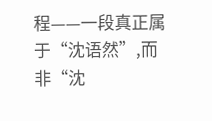程——一段真正属于“沈语然”,而非“沈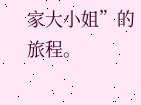家大小姐”的旅程。